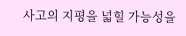사고의 지평을 넓힐 가능성을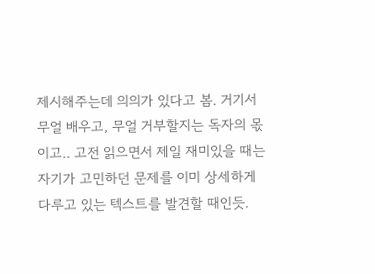제시해주는데 의의가 있다고 봄. 거기서 무얼 배우고, 무얼 거부할지는 독자의 몫이고.. 고전 읽으면서 제일 재미있을 때는 자기가 고민하던 문제를 이미 상세하게 다루고 있는 텍스트를 발견할 때인듯.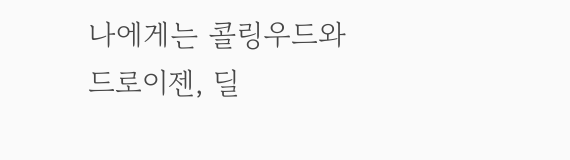나에게는 콜링우드와 드로이젠, 딜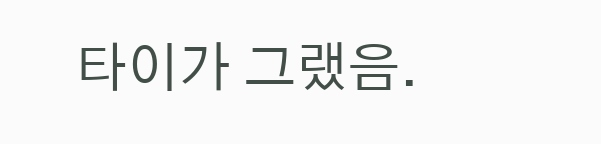타이가 그랬음.